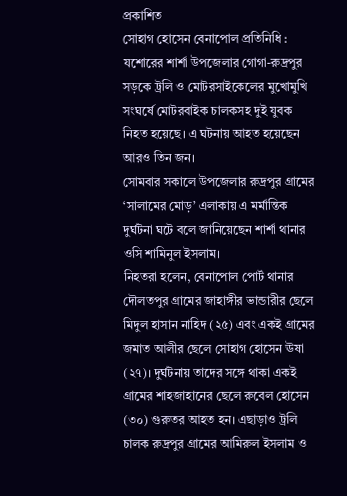প্রকাশিত
সোহাগ হোসেন বেনাপোল প্রতিনিধি :
যশোরের শার্শা উপজেলার গোগা-রুদ্রপুর সড়কে ট্রলি ও মোটরসাইকেলের মুখোমুখি সংঘর্ষে মোটরবাইক চালকসহ দুই যুবক নিহত হয়েছে। এ ঘটনায় আহত হয়েছেন আরও তিন জন।
সোমবার সকালে উপজেলার রুদ্রপুর গ্রামের ‘সালামের মোড়’ এলাকায় এ মর্মান্তিক দুর্ঘটনা ঘটে বলে জানিয়েছেন শার্শা থানার ওসি শামিনুল ইসলাম।
নিহতরা হলেন, বেনাপোল পোর্ট থানার দৌলতপুর গ্রামের জাহাঙ্গীর ভান্ডারীর ছেলে মিদুল হাসান নাহিদ (২৫) এবং একই গ্রামের জমাত আলীর ছেলে সোহাগ হোসেন ঊষা (২৭)। দুর্ঘটনায় তাদের সঙ্গে থাকা একই গ্রামের শাহজাহানের ছেলে রুবেল হোসেন (৩০) গুরুতর আহত হন। এছাড়াও ট্রলি চালক রুদ্রপুর গ্রামের আমিরুল ইসলাম ও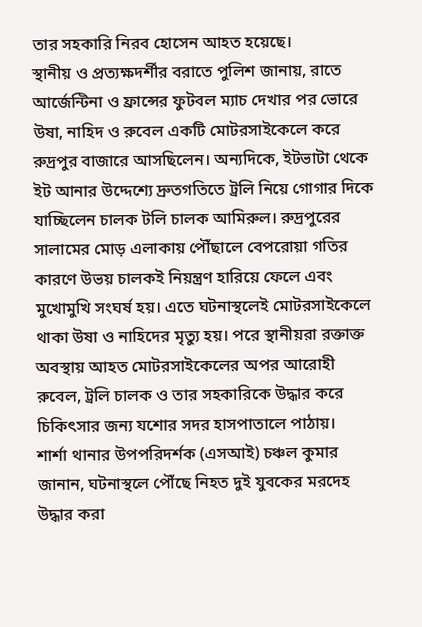তার সহকারি নিরব হোসেন আহত হয়েছে।
স্থানীয় ও প্রত্যক্ষদর্শীর বরাতে পুলিশ জানায়, রাতে আর্জেন্টিনা ও ফ্রান্সের ফুটবল ম্যাচ দেখার পর ভোরে উষা, নাহিদ ও রুবেল একটি মোটরসাইকেলে করে রুদ্রপুর বাজারে আসছিলেন। অন্যদিকে, ইটভাটা থেকে ইট আনার উদ্দেশ্যে দ্রুতগতিতে ট্রলি নিয়ে গোগার দিকে যাচ্ছিলেন চালক টলি চালক আমিরুল। রুদ্রপুরের সালামের মোড় এলাকায় পৌঁছালে বেপরোয়া গতির কারণে উভয় চালকই নিয়ন্ত্রণ হারিয়ে ফেলে এবং মুখোমুখি সংঘর্ষ হয়। এতে ঘটনাস্থলেই মোটরসাইকেলে থাকা উষা ও নাহিদের মৃত্যু হয়। পরে স্থানীয়রা রক্তাক্ত অবস্থায় আহত মোটরসাইকেলের অপর আরোহী রুবেল, ট্রলি চালক ও তার সহকারিকে উদ্ধার করে চিকিৎসার জন্য যশোর সদর হাসপাতালে পাঠায়।
শার্শা থানার উপপরিদর্শক (এসআই) চঞ্চল কুমার জানান, ঘটনাস্থলে পৌঁছে নিহত দুই যুবকের মরদেহ উদ্ধার করা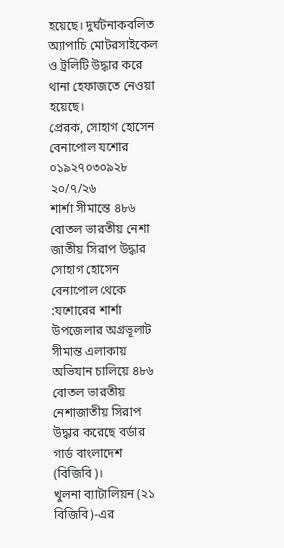হয়েছে। দুর্ঘটনাকবলিত অ্যাপাচি মোটরসাইকেল ও ট্রলিটি উদ্ধার করে থানা হেফাজতে নেওয়া হয়েছে।
প্রেরক, সোহাগ হোসেন
বেনাপোল যশোর
০১৯২৭০৩০৯২৮
২০/৭/২৬
শার্শা সীমান্তে ৪৮৬ বোতল ভারতীয় নেশা জাতীয় সিরাপ উদ্ধার
সোহাগ হোসেন বেনাপোল থেকে :যশোরের শার্শা উপজেলার অগ্রভূলাট সীমান্ত এলাকায় অভিযান চালিয়ে ৪৮৬ বোতল ভারতীয় নেশাজাতীয় সিরাপ উদ্ধার করেছে বর্ডার গার্ড বাংলাদেশ (বিজিবি)।
খুলনা ব্যাটালিয়ন (২১ বিজিবি)-এর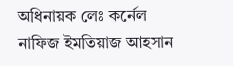অধিনায়ক লেঃ কর্নেল নাফিজ ইমতিয়াজ আহসান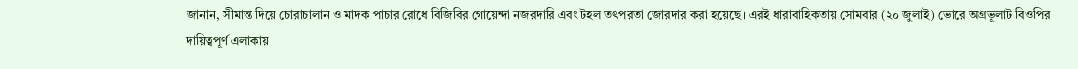জানান, সীমান্ত দিয়ে চোরাচালান ও মাদক পাচার রোধে বিজিবির গোয়েন্দা নজরদারি এবং টহল তৎপরতা জোরদার করা হয়েছে। এরই ধারাবাহিকতায় সোমবার (২০ জুলাই) ভোরে অগ্রভূলাট বিওপির দায়িত্বপূর্ণ এলাকায়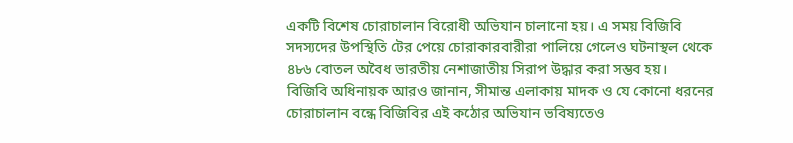একটি বিশেষ চোরাচালান বিরোধী অভিযান চালানো হয়। এ সময় বিজিবি সদস্যদের উপস্থিতি টের পেয়ে চোরাকারবারীরা পালিয়ে গেলেও ঘটনাস্থল থেকে ৪৮৬ বোতল অবৈধ ভারতীয় নেশাজাতীয় সিরাপ উদ্ধার করা সম্ভব হয়।
বিজিবি অধিনায়ক আরও জানান, সীমান্ত এলাকায় মাদক ও যে কোনো ধরনের চোরাচালান বন্ধে বিজিবির এই কঠোর অভিযান ভবিষ্যতেও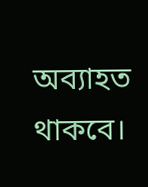অব্যাহত থাকবে।